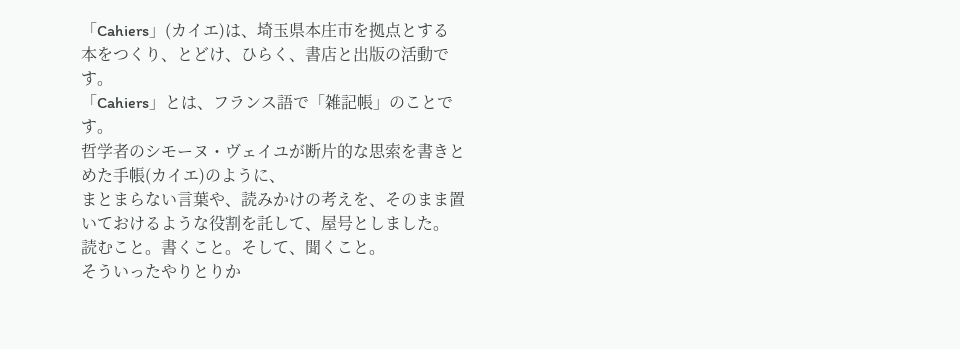「Cahiers」(カイエ)は、埼玉県本庄市を拠点とする
本をつくり、とどけ、ひらく、書店と出版の活動です。
「Cahiers」とは、フランス語で「雑記帳」のことです。
哲学者のシモーヌ・ヴェイユが断片的な思索を書きとめた手帳(カイエ)のように、
まとまらない言葉や、読みかけの考えを、そのまま置いておけるような役割を託して、屋号としました。
読むこと。書くこと。そして、聞くこと。
そういったやりとりか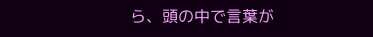ら、頭の中で言葉が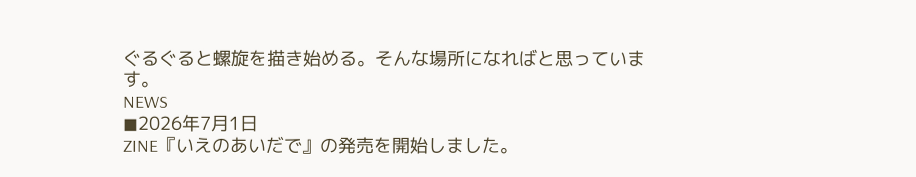ぐるぐると螺旋を描き始める。そんな場所になればと思っています。
NEWS
◼2026年7月1日
ZINE『いえのあいだで』の発売を開始しました。